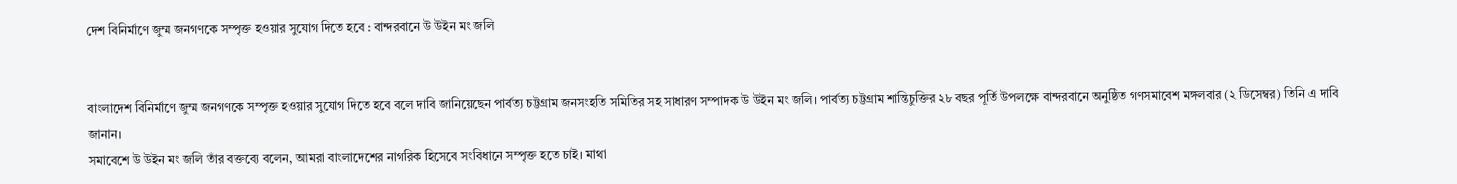দেশ বিনির্মাণে জুম্ম জনগণকে সম্পৃক্ত হওয়ার সুযোগ দিতে হবে : বান্দরবানে উ উইন মং জলি


বাংলাদেশ বিনির্মাণে জুম্ম জনগণকে সম্পৃক্ত হওয়ার সুযোগ দিতে হবে বলে দাবি জানিয়েছেন পার্বত্য চট্টগ্রাম জনসংহতি সমিতির সহ সাধারণ সম্পাদক উ উইন মং জলি। পার্বত্য চট্টগ্রাম শান্তিচুক্তির ২৮ বছর পূর্তি উপলক্ষে বান্দরবানে অনুষ্ঠিত গণসমাবেশ মঙ্গলবার (২ ডিসেম্বর) তিনি এ দাবি জানান।
সমাবেশে উ উইন মং জলি তাঁর বক্তব্যে বলেন, আমরা বাংলাদেশের নাগরিক হিসেবে সংবিধানে সম্পৃক্ত হতে চাই। মাথা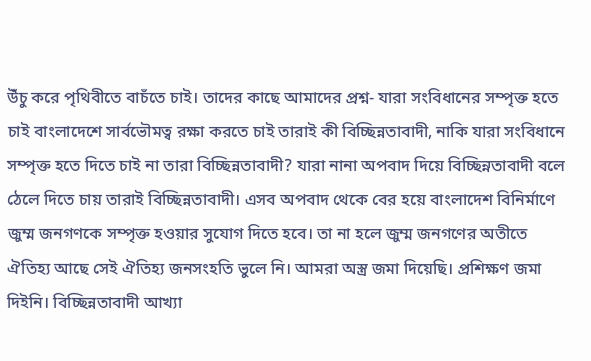উঁচু করে পৃথিবীতে বাচঁতে চাই। তাদের কাছে আমাদের প্রশ্ন- যারা সংবিধানের সম্পৃক্ত হতে চাই বাংলাদেশে সার্বভৌমত্ব রক্ষা করতে চাই তারাই কী বিচ্ছিন্নতাবাদী, নাকি যারা সংবিধানে সম্পৃক্ত হতে দিতে চাই না তারা বিচ্ছিন্নতাবাদী? যারা নানা অপবাদ দিয়ে বিচ্ছিন্নতাবাদী বলে ঠেলে দিতে চায় তারাই বিচ্ছিন্নতাবাদী। এসব অপবাদ থেকে বের হয়ে বাংলাদেশ বিনির্মাণে জুম্ম জনগণকে সম্পৃক্ত হওয়ার সুযোগ দিতে হবে। তা না হলে জুম্ম জনগণের অতীতে ঐতিহ্য আছে সেই ঐতিহ্য জনসংহতি ভুলে নি। আমরা অস্ত্র জমা দিয়েছি। প্রশিক্ষণ জমা দিইনি। বিচ্ছিন্নতাবাদী আখ্যা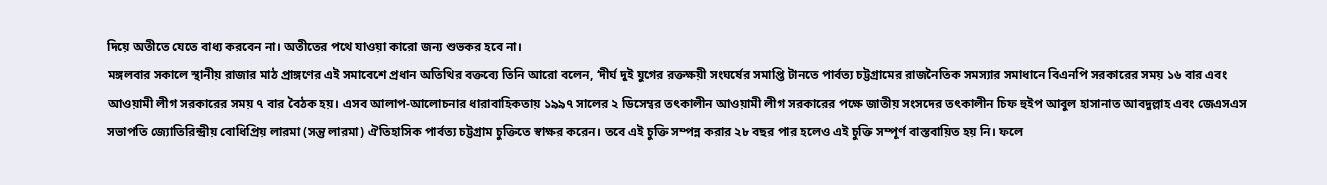দিয়ে অতীতে যেতে বাধ্য করবেন না। অতীতের পথে যাওয়া কারো জন্য শুভকর হবে না।
মঙ্গলবার সকালে স্থানীয় রাজার মাঠ প্রাঙ্গণের এই সমাবেশে প্রধান অতিথির বক্তব্যে তিনি আরো বলেন, ‘দীর্ঘ দুই যুগের রক্তক্ষয়ী সংঘর্ষের সমাপ্তি টানতে পার্বত্য চট্টগ্রামের রাজনৈতিক সমস্যার সমাধানে বিএনপি সরকারের সময় ১৬ বার এবং আওয়ামী লীগ সরকারের সময় ৭ বার বৈঠক হয়। এসব আলাপ-আলোচনার ধারাবাহিকতায় ১৯৯৭ সালের ২ ডিসেম্বর তৎকালীন আওয়ামী লীগ সরকারের পক্ষে জাতীয় সংসদের তৎকালীন চিফ হুইপ আবুল হাসানাত আবদুল্লাহ এবং জেএসএস সভাপতি জ্যোতিরিন্দ্রীয় বোধিপ্রিয় লারমা (সন্তু লারমা) ঐতিহাসিক পার্বত্য চট্টগ্রাম চুক্তিতে স্বাক্ষর করেন। তবে এই চুক্তি সম্পন্ন করার ২৮ বছর পার হলেও এই চুক্তি সম্পূর্ণ বাস্তবায়িত হয় নি। ফলে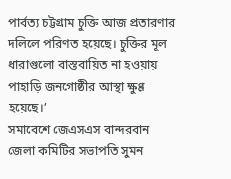পার্বত্য চট্টগ্রাম চুক্তি আজ প্রতারণার দলিলে পরিণত হয়েছে। চুক্তির মূল ধারাগুলো বাস্তবায়িত না হওয়ায় পাহাড়ি জনগোষ্ঠীর আস্থা ক্ষুণ্ণ হয়েছে।’
সমাবেশে জেএসএস বান্দরবান জেলা কমিটির সভাপতি সুমন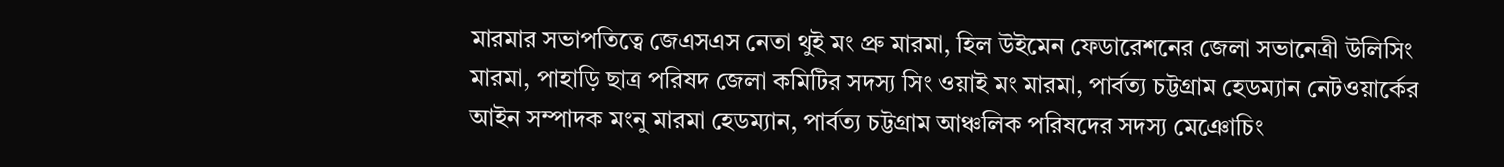মারমার সভাপতিত্বে জেএসএস নেতা থুই মং প্রু মারমা, হিল উইমেন ফেডারেশনের জেলা সভানেত্রী উলিসিং মারমা, পাহাড়ি ছাত্র পরিষদ জেলা কমিটির সদস্য সিং ওয়াই মং মারমা, পার্বত্য চট্টগ্রাম হেডম্যান নেটওয়ার্কের আইন সম্পাদক মংনু মারমা হেডম্যান, পার্বত্য চট্টগ্রাম আঞ্চলিক পরিষদের সদস্য মেঞোচিং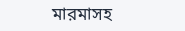মারমাসহ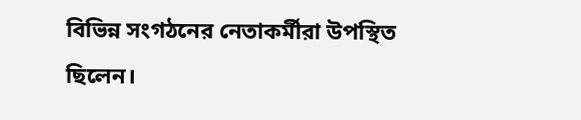বিভিন্ন সংগঠনের নেতাকর্মীরা উপস্থিত ছিলেন।